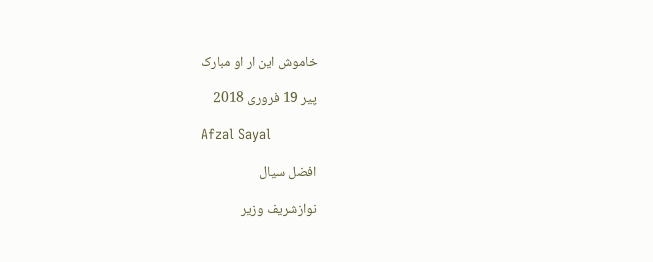خاموش این ار او مبارک

پیر 19 فروری 2018

Afzal Sayal

افضل سیال

نوازشریف وزیر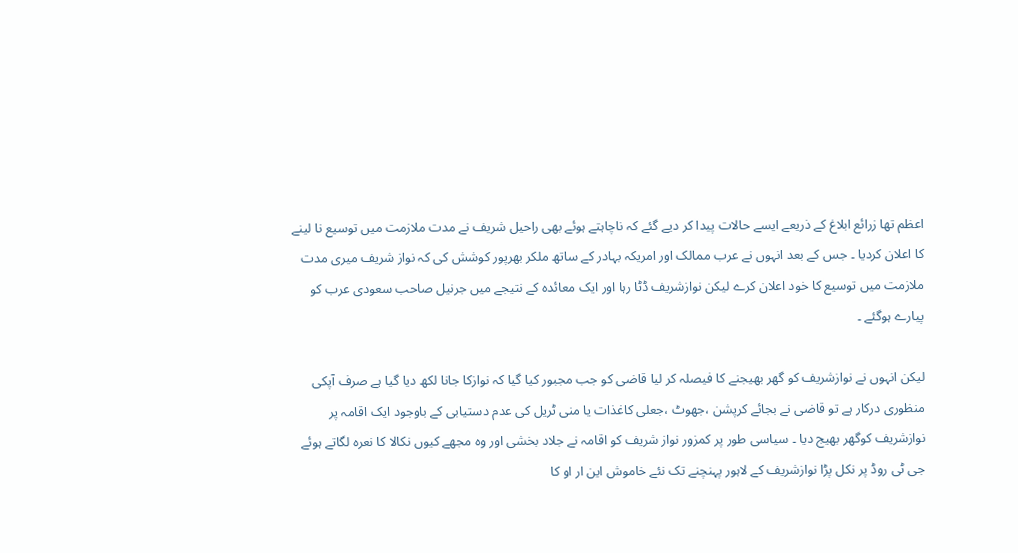اعظم تھا زرائع ابلاغ کے ذریعے ایسے حالات پیدا کر دیے گئے کہ ناچاہتے ہوئے بھی راحیل شریف نے مدت ملازمت میں توسیع نا لینے کا اعلان کردیا ۔ جس کے بعد انہوں نے عرب ممالک اور امریکہ بہادر کے ساتھ ملکر بھرپور کوشش کی کہ نواز شریف میری مدت ملازمت میں توسیع کا خود اعلان کرے لیکن نوازشریف ڈٹا رہا اور ایک معائدہ کے نتیجے میں جرنیل صاحب سعودی عرب کو پیارے ہوگئے ۔

لیکن انہوں نے نوازشریف کو گھر بھیجنے کا فیصلہ کر لیا قاضی کو جب مجبور کیا گیا کہ نوازکا جانا لکھ دیا گیا ہے صرف آپکی منظوری درکار ہے تو قاضی نے بجائے کرپشن ،جھوٹ ،جعلی کاغذات یا منی ٹریل کی عدم دستیابی کے باوجود ایک اقامہ پر نوازشریف کوگھر بھیج دیا ۔ سیاسی طور پر کمزور نواز شریف کو اقامہ نے جلاد بخشی اور وہ مجھے کیوں نکالا کا نعرہ لگاتے ہوئے جی ٹی روڈ پر نکل پڑا نوازشریف کے لاہور پہنچنے تک نئے خاموش این ار او کا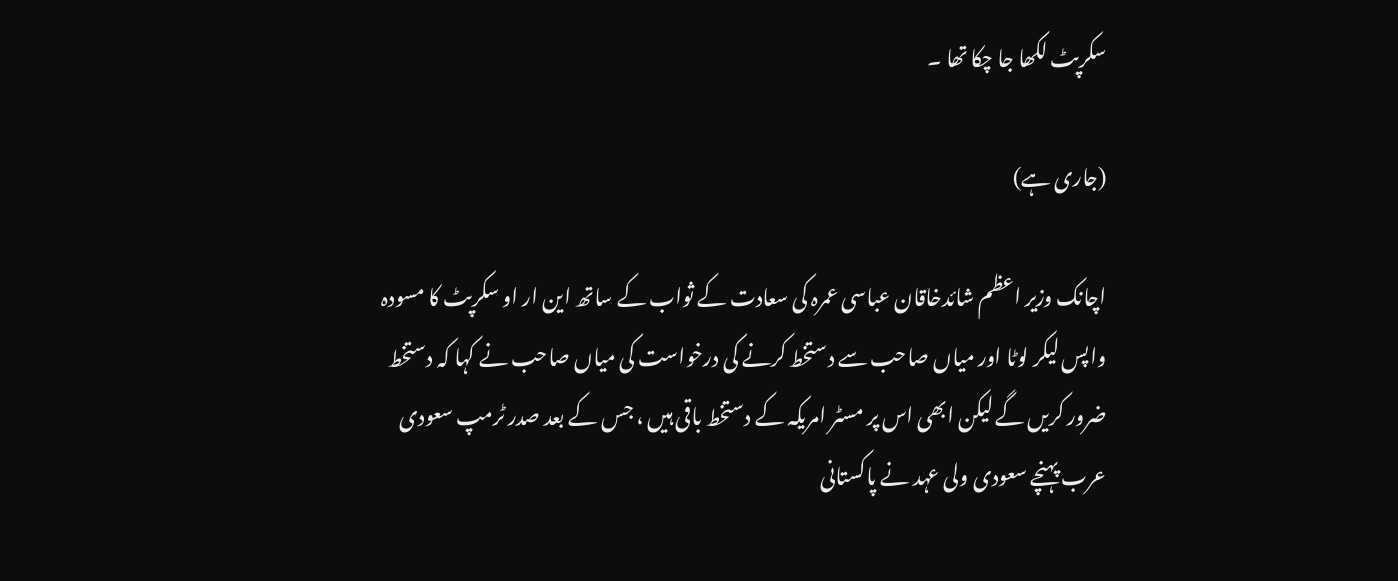سکرپٹ لکھا جا چکا تھا ۔

(جاری ہے)

اچانک وزیر اعظم شائدخاقان عباسی عمرہ کی سعادت کے ثواب کے ساتھ این ار او سکرپٹ کا مسودہ واپس لیکر لوٹا اور میاں صاحب سے دستخط کرنے کی درخواست کی میاں صاحب نے کہا کہ دستخط ضرور کریں گے لیکن ابھی اس پر مسٹر امریکہ کے دستخط باقی ہیں ، جس کے بعد صدر ٹرمپ سعودی عرب پہنچے سعودی ولی عہد نے پاکستانی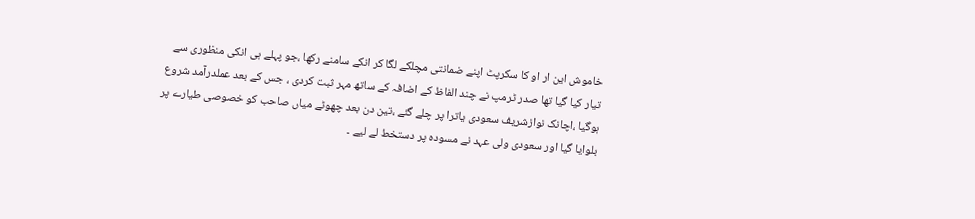خاموش این ار او کا سکرپٹ اپنے ضمانتی مچلکے لگا کر انکے سامنے رکھا ،جو پہلے ہی انکی منظوری سے تیار کیا گیا تھا صدر ٹرمپ نے چند الفاظ کے اضافہ کے ساتھ مہر ثبت کردی ، جس کے بعد عملدرآمد شروع ہوگیا ،اچانک نوازشریف سعودی یاترا پر چلے گئے ،تین دن بعد چھوٹے میاں صاحب کو خصوصی طیارے پر بلوایا گیا اور سعودی ولی عہد نے مسودہ پر دستخط لے لیے ۔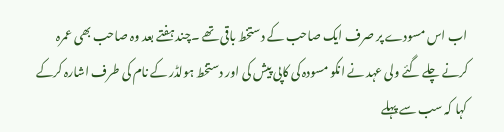اب اس مسودے پر صرف ایک صاحب کے دستخط باقی تھے ۔چند ہفتے بعد وہ صاحب بھی عمرہ کرنے چلے گئے ولی عہد نے انکو مسودہ کی کاپی پیش کی اور دستخط ہولڈر کے نام کی طرف اشارہ کرکے کہا کہ سب سے پہلے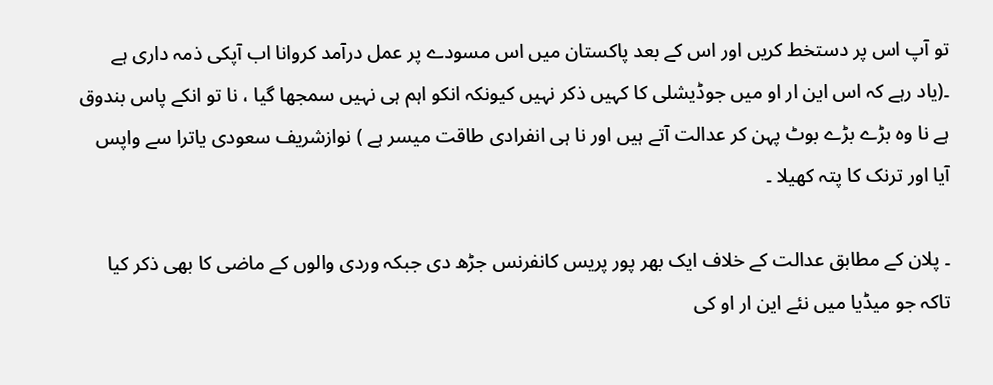تو آپ اس پر دستخط کریں اور اس کے بعد پاکستان میں اس مسودے پر عمل درآمد کروانا اب آپکی ذمہ داری ہے ۔(یاد رہے کہ اس این ار او میں جوڈیشلی کا کہیں ذکر نہیں کیونکہ انکو اہم ہی نہیں سمجھا گیا ، نا تو انکے پاس بندوق ہے نا وہ بڑے بڑے بوٹ پہن کر عدالت آتے ہیں اور نا ہی انفرادی طاقت میسر ہے ) نوازشریف سعودی یاترا سے واپس آیا اور ترنک کا پتہ کھیلا ۔

۔ پلان کے مطابق عدالت کے خلاف ایک بھر پور پریس کانفرنس جڑھ دی جبکہ وردی والوں کے ماضی کا بھی ذکر کیا تاکہ جو میڈیا میں نئے این ار او کی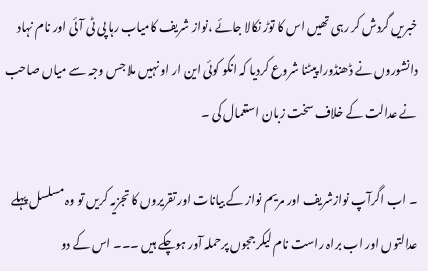خبریں گردش کر رہی تھیں اس کا توڑ نکالا جائے ،نواز شریف کامیاب رہا پی ٹی آئی اور نام نہاد دانشوروں نے ڈھنڈورا پیٹنا شروع کردیا کہ انکو کوئی این ار او نہیں ملا جس وجہ سے میاں صاحب نے عدالت کے خلاف سخت زبان استعمال کی ۔

۔ اب اگرآپ نوازشریف اور مریم نواز کے بیانات اور تقریروں کا تجزیہ کریں تو وہ مسلسل پہلے عدالتوں اور اب براہ راست نام لیکر ججوں پرحملہ آور ہوچکے ہیں ۔۔۔ اس کے دو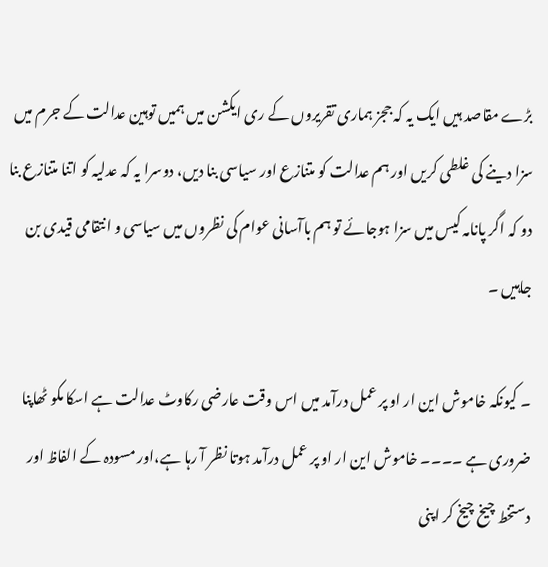بڑے مقاصد ہیں ایک یہ کہ ججز ہماری تقریروں کے ری ایکشن میں ہمیں توہین عدالت کے جرم میں سزا دینے کی غلطی کریں اور ہم عدالت کو متنازع اور سیاسی بنا دیں، دوسرا یہ کہ عدلیہ کو اتنا متنازع بنا دو کہ اگر پانامہ کیس میں سزا ہوجائے تو ہم باآسانی عوام کی نظروں میں سیاسی و انتقامی قیدی بن جاہیں ۔

۔ کیونکہ خاموش این ار او پر عمل درآمد میں اس وقت عارضی رکاوٹ عدالت ہے اسکا مکو ٹھاپنا ضروری ہے ۔۔۔۔ خاموش این ار او پر عمل درآمد ہوتا نظر آ رہا ہے،اور مسودہ کے الفاظ اور دستخط چیخ چیخ کر اپنی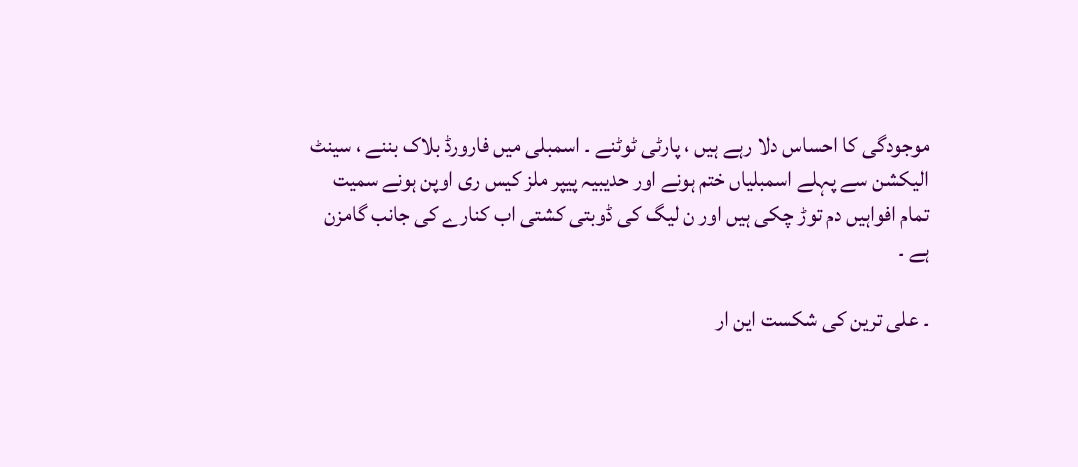موجودگی کا احساس دلا رہے ہیں ، پارٹی ٹوٹنے ۔ اسمبلی میں فارورڈ بلاک بننے ، سینٹ الیکشن سے پہلے اسمبلیاں ختم ہونے اور حدیبیہ پیپر ملز کیس ری اوپن ہونے سمیت تمام افواہیں دم توڑ چکی ہیں اور ن لیگ کی ڈوبتی کشتی اب کنارے کی جانب گامزن ہے ۔

۔ علی ترین کی شکست این ار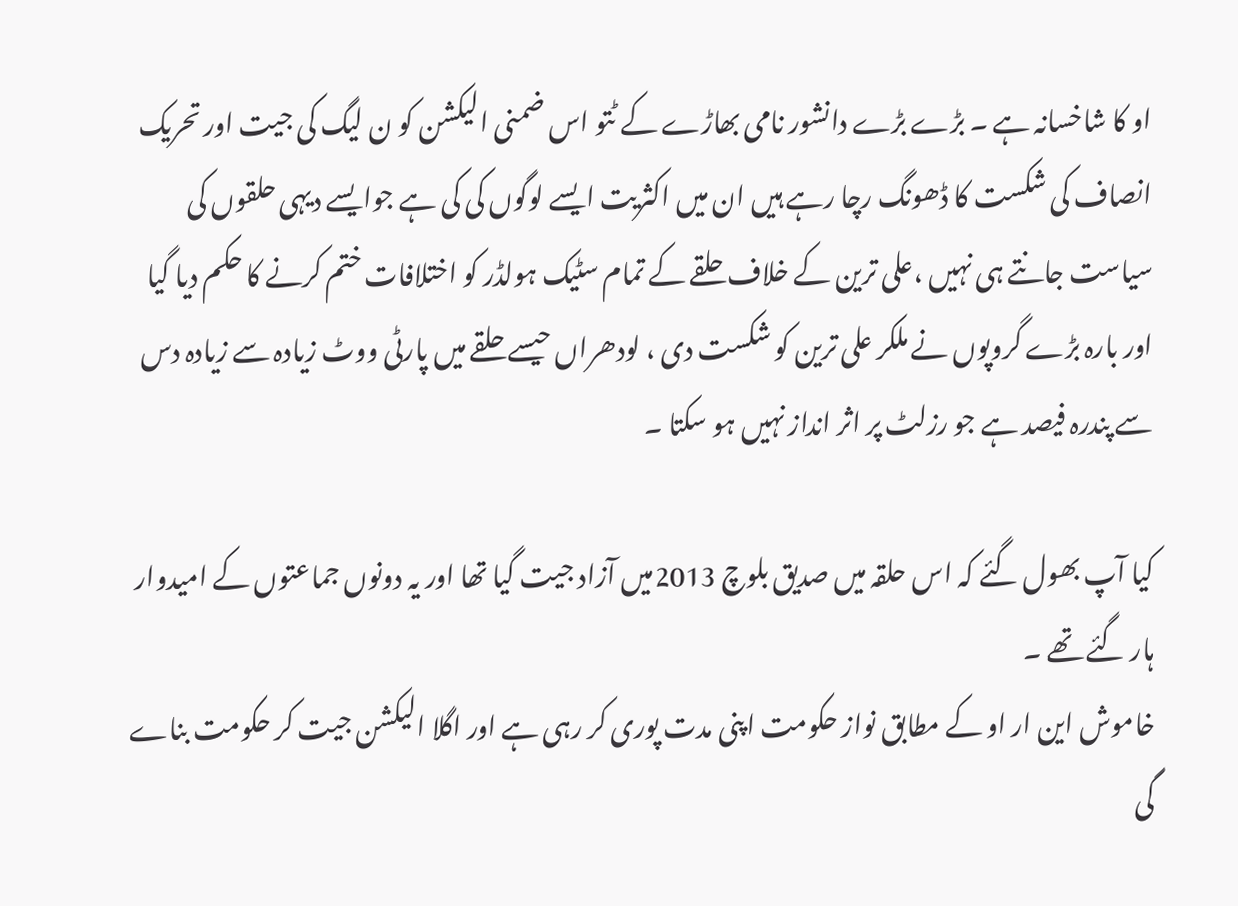او کا شاخسانہ ہے ۔ بڑے بڑے دانشور نامی بھاڑے کے ٹتو اس ضمنی الیکشن کو ن لیگ کی جیت اور تحریک انصاف کی شکست کا ڈھونگ رچا رہے ہیں ان میں اکثریت ایسے لوگوں کی کی ہے جوایسے دیہی حلقوں کی سیاست جانتے ہی نہیں ،علی ترین کے خلاف حلقے کے تمام سٹیک ہولڈر کو اختلافات ختم کرنے کا حکم دیا گیا اور بارہ بڑے گروپوں نے ملکر علی ترین کو شکست دی ، لودھراں حیسے حلقے میں پارٹی ووٹ زیادہ سے زیادہ دس سے پندرہ فیصد ہے جو رزلٹ پر اثر انداز نہیں ہو سکتا ۔

کیا آپ بھول گئے کہ اس حلقہ میں صدیق بلوچ 2013میں آزاد جیت گیا تھا اور یہ دونوں جماعتوں کے امیدوار ہار گئے تھے ۔
خاموش این ار او کے مطابق نواز حکومت اپنی مدت پوری کر رہی ہے اور اگلا الیکشن جیت کر حکومت بناے گی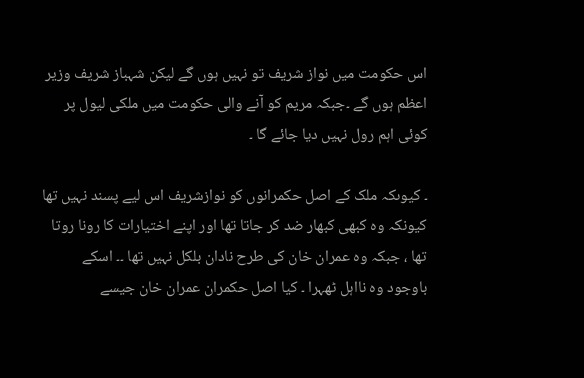اس حکومت میں نواز شریف تو نہیں ہوں گے لیکن شہباز شریف وزیر اعظم ہوں گے ۔جبکہ مریم کو آنے والی حکومت میں ملکی لیول پر کوئی اہم رول نہیں دیا جائے گا ۔

۔ کیوںکہ ملک کے اصل حکمرانوں کو نوازشریف اس لیے پسند نہیں تھا کیونکہ وہ کبھی کبھار ضد کر جاتا تھا اور اپنے اختیارات کا رونا روتا تھا ، جبکہ وہ عمران خان کی طرح نادان بلکل نہیں تھا ۔۔ اسکے باوجود وہ نااہل ٹھہرا ۔ کیا اصل حکمران عمران خان جیسے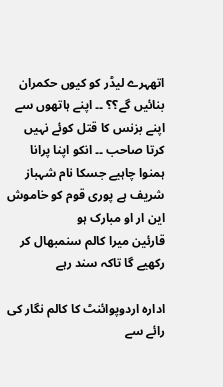اتھہرے لیڈر کو کیوں حکمران بنائیں گے؟؟ ۔۔ اپنے ہاتھوں سے اپنے بزنس کا قتل کوئے نہیں کرتا صاحب ۔۔ انکو اپنا پرانا ہمنوا چاہیے جسکا نام شہباز شریف ہے پوری قوم کو خاموش این ار او مبارک ہو
قارئین میرا کالم سنمبھال کر رکھیے گا تاکہ سند رہے

ادارہ اردوپوائنٹ کا کالم نگار کی رائے سے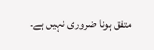متفق ہونا ضروری نہیں ہے۔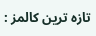تازہ ترین کالمز :